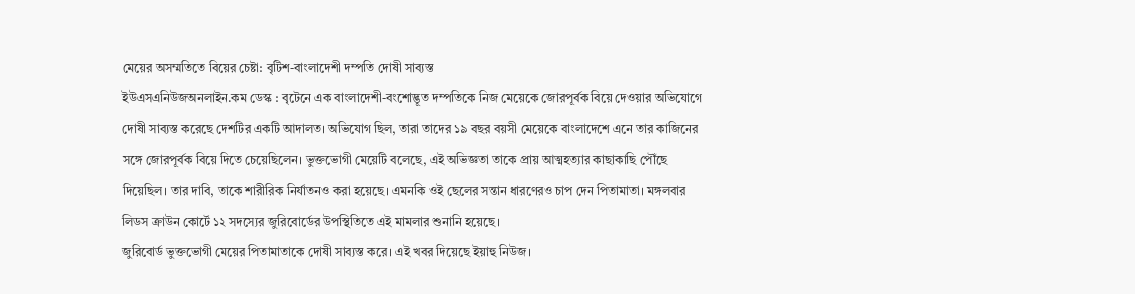মেয়ের অসম্মতিতে বিয়ের চেষ্টা: বৃটিশ-বাংলাদেশী দম্পতি দোষী সাব্যস্ত
ইউএসএনিউজঅনলাইন.কম ডেস্ক : বৃটেনে এক বাংলাদেশী-বংশোদ্ভূত দম্পতিকে নিজ মেয়েকে জোরপূর্বক বিয়ে দেওয়ার অভিযোগে দোষী সাব্যস্ত করেছে দেশটির একটি আদালত। অভিযোগ ছিল, তারা তাদের ১৯ বছর বয়সী মেয়েকে বাংলাদেশে এনে তার কাজিনের সঙ্গে জোরপূর্বক বিয়ে দিতে চেয়েছিলেন। ভুক্তভোগী মেয়েটি বলেছে, এই অভিজ্ঞতা তাকে প্রায় আত্মহত্যার কাছাকাছি পৌঁছে দিয়েছিল। তার দাবি, তাকে শারীরিক নির্যাতনও করা হয়েছে। এমনকি ওই ছেলের সন্তান ধারণেরও চাপ দেন পিতামাতা। মঙ্গলবার লিডস ক্রাউন কোর্টে ১২ সদস্যের জুরিবোর্ডের উপস্থিতিতে এই মামলার শুনানি হয়েছে।
জুরিবোর্ড ভুক্তভোগী মেয়ের পিতামাতাকে দোষী সাব্যস্ত করে। এই খবর দিয়েছে ইয়াহু নিউজ।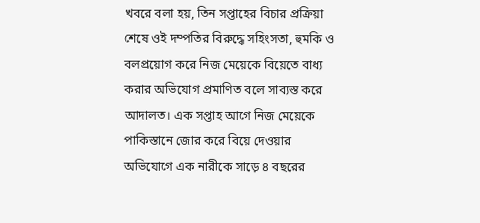খবরে বলা হয়, তিন সপ্তাহের বিচার প্রক্রিয়া শেষে ওই দম্পতির বিরুদ্ধে সহিংসতা, হুমকি ও বলপ্রয়োগ করে নিজ মেয়েকে বিয়েতে বাধ্য করার অভিযোগ প্রমাণিত বলে সাব্যস্ত করে আদালত। এক সপ্তাহ আগে নিজ মেয়েকে পাকিস্তানে জোর করে বিয়ে দেওয়ার অভিযোগে এক নারীকে সাড়ে ৪ বছরের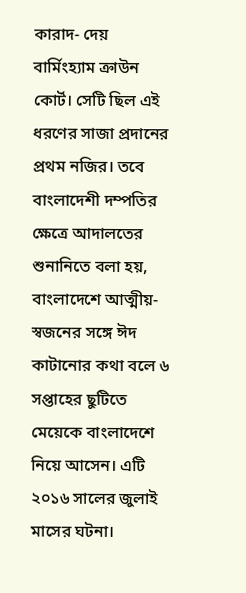কারাদ- দেয় বার্মিংহ্যাম ক্রাউন কোর্ট। সেটি ছিল এই ধরণের সাজা প্রদানের প্রথম নজির। তবে বাংলাদেশী দম্পতির ক্ষেত্রে আদালতের শুনানিতে বলা হয়, বাংলাদেশে আত্মীয়-স্বজনের সঙ্গে ঈদ কাটানোর কথা বলে ৬ সপ্তাহের ছুটিতে মেয়েকে বাংলাদেশে নিয়ে আসেন। এটি ২০১৬ সালের জুলাই মাসের ঘটনা।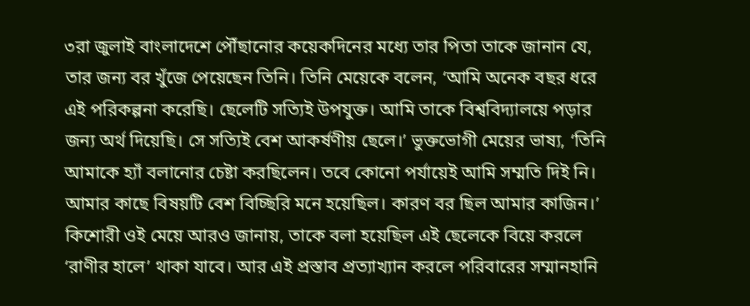৩রা জুলাই বাংলাদেশে পৌঁছানোর কয়েকদিনের মধ্যে তার পিতা তাকে জানান যে, তার জন্য বর খুঁজে পেয়েছেন তিনি। তিনি মেয়েকে বলেন, ‘আমি অনেক বছর ধরে এই পরিকল্পনা করেছি। ছেলেটি সত্যিই উপযুক্ত। আমি তাকে বিশ্ববিদ্যালয়ে পড়ার জন্য অর্থ দিয়েছি। সে সত্যিই বেশ আকর্ষণীয় ছেলে।’ ভুক্তভোগী মেয়ের ভাষ্য, ‘তিনি আমাকে হ্যাঁ বলানোর চেষ্টা করছিলেন। তবে কোনো পর্যায়েই আমি সম্মতি দিই নি। আমার কাছে বিষয়টি বেশ বিচ্ছিরি মনে হয়েছিল। কারণ বর ছিল আমার কাজিন।’
কিশোরী ওই মেয়ে আরও জানায়, তাকে বলা হয়েছিল এই ছেলেকে বিয়ে করলে ‘রাণীর হালে’ থাকা যাবে। আর এই প্রস্তাব প্রত্যাখ্যান করলে পরিবারের সম্মানহানি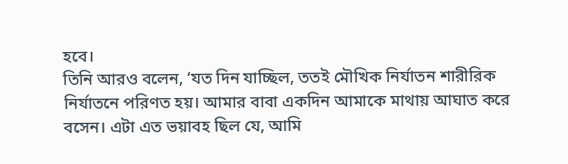হবে।
তিনি আরও বলেন, ‘যত দিন যাচ্ছিল, ততই মৌখিক নির্যাতন শারীরিক নির্যাতনে পরিণত হয়। আমার বাবা একদিন আমাকে মাথায় আঘাত করে বসেন। এটা এত ভয়াবহ ছিল যে, আমি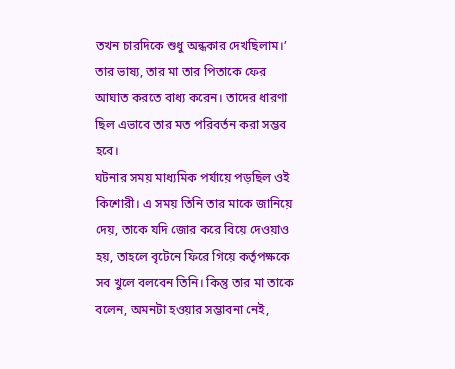তখন চারদিকে শুধু অন্ধকার দেখছিলাম।’ তার ভাষ্য, তার মা তার পিতাকে ফের আঘাত করতে বাধ্য করেন। তাদের ধারণা ছিল এভাবে তার মত পরিবর্তন করা সম্ভব হবে।
ঘটনার সময় মাধ্যমিক পর্যায়ে পড়ছিল ওই কিশোরী। এ সময় তিনি তার মাকে জানিয়ে দেয়, তাকে যদি জোর করে বিয়ে দেওয়াও হয়, তাহলে বৃটেনে ফিরে গিয়ে কর্তৃপক্ষকে সব খুলে বলবেন তিনি। কিন্তু তার মা তাকে বলেন, অমনটা হওয়ার সম্ভাবনা নেই,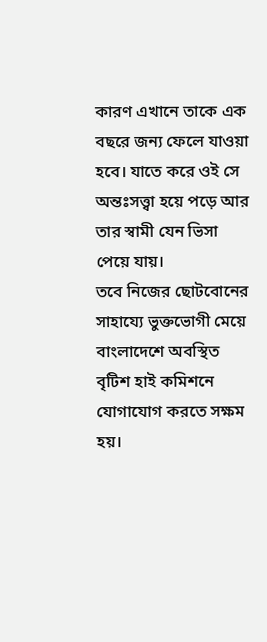কারণ এখানে তাকে এক বছরে জন্য ফেলে যাওয়া হবে। যাতে করে ওই সে অন্তঃসত্ত্বা হয়ে পড়ে আর তার স্বামী যেন ভিসা পেয়ে যায়।
তবে নিজের ছোটবোনের সাহায্যে ভুক্তভোগী মেয়ে বাংলাদেশে অবস্থিত বৃটিশ হাই কমিশনে যোগাযোগ করতে সক্ষম হয়।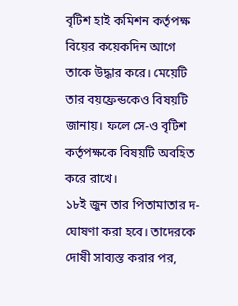বৃটিশ হাই কমিশন কর্তৃপক্ষ বিয়ের কয়েকদিন আগে তাকে উদ্ধার করে। মেয়েটি তার বয়ফ্রেন্ডকেও বিষয়টি জানায়। ফলে সে-ও বৃটিশ কর্তৃপক্ষকে বিষয়টি অবহিত করে রাখে।
১৮ই জুন তার পিতামাতার দ- ঘোষণা করা হবে। তাদেরকে দোষী সাব্যস্ত করার পর,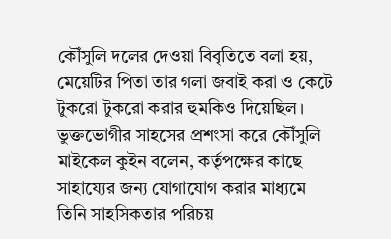কৌঁসুলি দলের দেওয়া বিবৃতিতে বলা হয়, মেয়েটির পিতা তার গলা জবাই করা ও কেটে টুকরো টুকরো করার হুমকিও দিয়েছিল। ভুক্তভোগীর সাহসের প্রশংসা করে কৌঁসুলি মাইকেল কুইন বলেন, কর্তৃপক্ষের কাছে সাহায্যের জন্য যোগাযোগ করার মাধ্যমে তিনি সাহসিকতার পরিচয়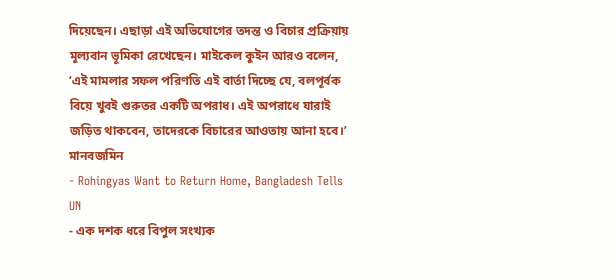দিয়েছেন। এছাড়া এই অভিযোগের তদন্ত ও বিচার প্রক্রিয়ায় মূল্যবান ভূমিকা রেখেছেন। মাইকেল কুইন আরও বলেন, ‘এই মামলার সফল পরিণতি এই বার্তা দিচ্ছে যে, বলপূর্বক বিয়ে খুবই গুরুতর একটি অপরাধ। এই অপরাধে যারাই জড়িত থাকবেন, তাদেরকে বিচারের আওতায় আনা হবে।’ মানবজমিন
- Rohingyas Want to Return Home, Bangladesh Tells UN
- এক দশক ধরে বিপুল সংখ্যক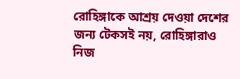রোহিঙ্গাকে আশ্রয় দেওয়া দেশের জন্য টেকসই নয়, রোহিঙ্গারাও নিজ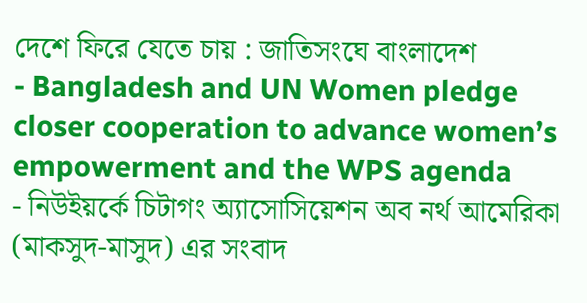দেশে ফিরে যেতে চায় : জাতিসংঘে বাংলাদেশ
- Bangladesh and UN Women pledge closer cooperation to advance women’s empowerment and the WPS agenda
- নিউইয়র্কে চিটাগং অ্যাসোসিয়েশন অব নর্থ আমেরিকা (মাকসুদ-মাসুদ) এর সংবাদ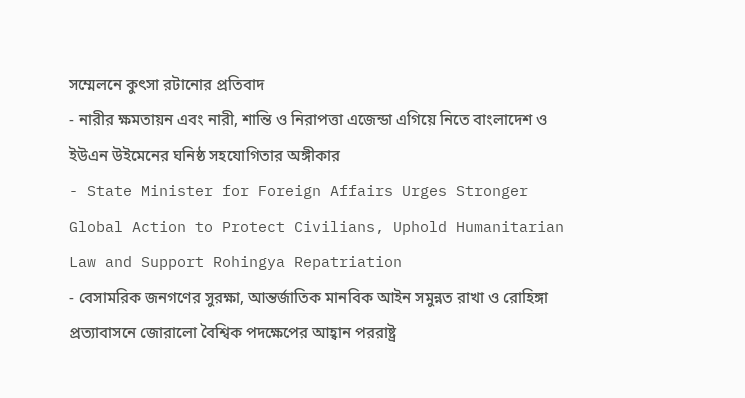সম্মেলনে কুৎসা রটানোর প্রতিবাদ
- নারীর ক্ষমতায়ন এবং নারী, শান্তি ও নিরাপত্তা এজেন্ডা এগিয়ে নিতে বাংলাদেশ ও ইউএন উইমেনের ঘনিষ্ঠ সহযোগিতার অঙ্গীকার
- State Minister for Foreign Affairs Urges Stronger Global Action to Protect Civilians, Uphold Humanitarian Law and Support Rohingya Repatriation
- বেসামরিক জনগণের সুরক্ষা, আন্তর্জাতিক মানবিক আইন সমুন্নত রাখা ও রোহিঙ্গা প্রত্যাবাসনে জোরালো বৈশ্বিক পদক্ষেপের আহ্বান পররাষ্ট্র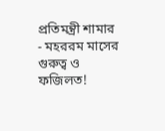প্রতিমন্ত্রী শামার
- মহররম মাসের গুরুত্ব ও ফজিলত!